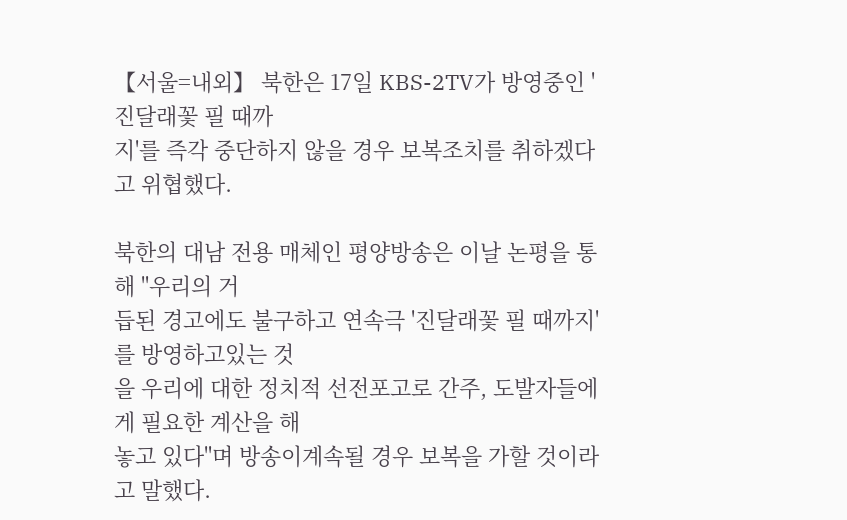【서울=내외】 북한은 17일 KBS-2TV가 방영중인 '진달래꽃 필 때까
지'를 즉각 중단하지 않을 경우 보복조치를 취하겠다고 위협했다.

북한의 대남 전용 매체인 평양방송은 이날 논평을 통해 "우리의 거
듭된 경고에도 불구하고 연속극 '진달래꽃 필 때까지'를 방영하고있는 것
을 우리에 대한 정치적 선전포고로 간주, 도발자들에게 필요한 계산을 해
놓고 있다"며 방송이계속될 경우 보복을 가할 것이라고 말했다.